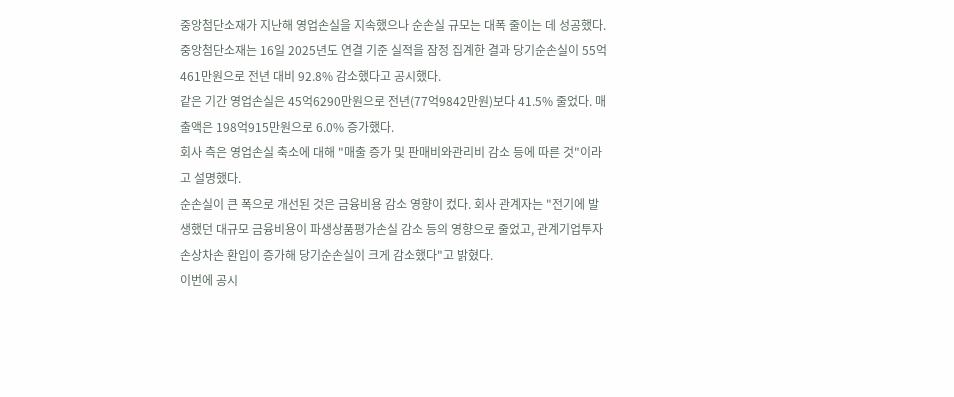중앙첨단소재가 지난해 영업손실을 지속했으나 순손실 규모는 대폭 줄이는 데 성공했다.
중앙첨단소재는 16일 2025년도 연결 기준 실적을 잠정 집계한 결과 당기순손실이 55억461만원으로 전년 대비 92.8% 감소했다고 공시했다.
같은 기간 영업손실은 45억6290만원으로 전년(77억9842만원)보다 41.5% 줄었다. 매출액은 198억915만원으로 6.0% 증가했다.
회사 측은 영업손실 축소에 대해 "매출 증가 및 판매비와관리비 감소 등에 따른 것"이라고 설명했다.
순손실이 큰 폭으로 개선된 것은 금융비용 감소 영향이 컸다. 회사 관계자는 "전기에 발생했던 대규모 금융비용이 파생상품평가손실 감소 등의 영향으로 줄었고, 관계기업투자 손상차손 환입이 증가해 당기순손실이 크게 감소했다"고 밝혔다.
이번에 공시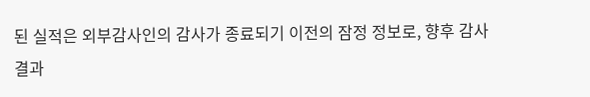된 실적은 외부감사인의 감사가 종료되기 이전의 잠정 정보로, 향후 감사 결과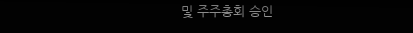및 주주총회 승인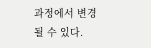과정에서 변경될 수 있다.